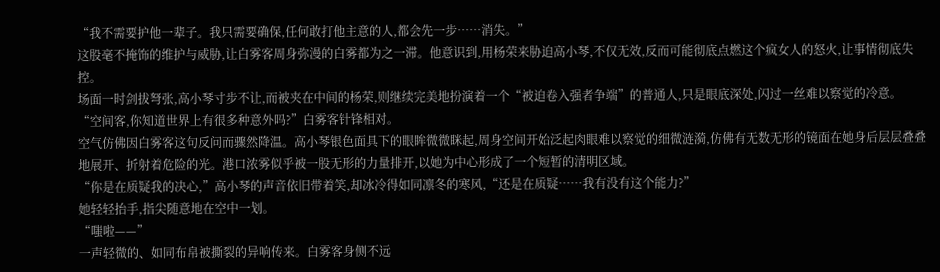“我不需要护他一辈子。我只需要确保,任何敢打他主意的人,都会先一步……消失。”
这股毫不掩饰的维护与威胁,让白雾客周身弥漫的白雾都为之一滞。他意识到,用杨荣来胁迫高小琴,不仅无效,反而可能彻底点燃这个疯女人的怒火,让事情彻底失控。
场面一时剑拔弩张,高小琴寸步不让,而被夹在中间的杨荣,则继续完美地扮演着一个“被迫卷入强者争端”的普通人,只是眼底深处,闪过一丝难以察觉的冷意。
“空间客,你知道世界上有很多种意外吗?”白雾客针锋相对。
空气仿佛因白雾客这句反问而骤然降温。高小琴银色面具下的眼眸微微眯起,周身空间开始泛起肉眼难以察觉的细微涟漪,仿佛有无数无形的镜面在她身后层层叠叠地展开、折射着危险的光。港口浓雾似乎被一股无形的力量排开,以她为中心形成了一个短暂的清明区域。
“你是在质疑我的决心,”高小琴的声音依旧带着笑,却冰冷得如同凛冬的寒风,“还是在质疑……我有没有这个能力?”
她轻轻抬手,指尖随意地在空中一划。
“嗤啦——”
一声轻微的、如同布帛被撕裂的异响传来。白雾客身侧不远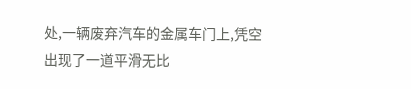处,一辆废弃汽车的金属车门上,凭空出现了一道平滑无比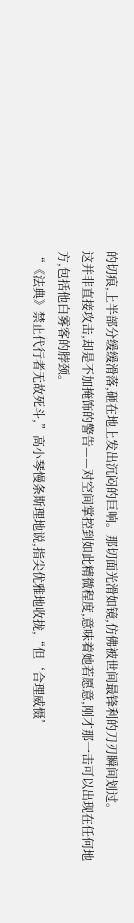的切痕,上半部分缓缓滑落,砸在地上发出沉闷的巨响。那切面光滑如镜,仿佛被世间最锋利的刀刃瞬间划过。
这并非直接攻击,却是不加掩饰的警告——对空间掌控到如此精微程度,意味着她若愿意,刚才那一击可以出现在任何地方,包括他白雾客的脖颈。
“《法典》禁止代行者无故死斗,”高小琴慢条斯理地说,指尖优雅地收拢,“但‘合理威慑’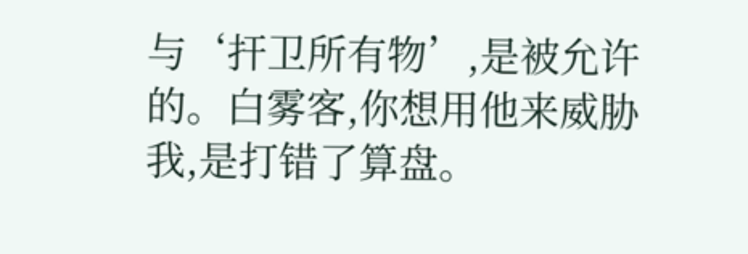与‘扞卫所有物’,是被允许的。白雾客,你想用他来威胁我,是打错了算盘。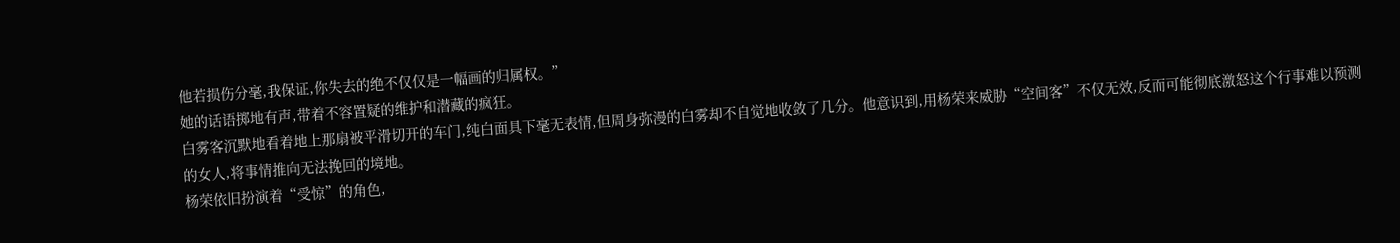他若损伤分毫,我保证,你失去的绝不仅仅是一幅画的归属权。”
她的话语掷地有声,带着不容置疑的维护和潜藏的疯狂。
白雾客沉默地看着地上那扇被平滑切开的车门,纯白面具下毫无表情,但周身弥漫的白雾却不自觉地收敛了几分。他意识到,用杨荣来威胁“空间客”不仅无效,反而可能彻底激怒这个行事难以预测的女人,将事情推向无法挽回的境地。
杨荣依旧扮演着“受惊”的角色,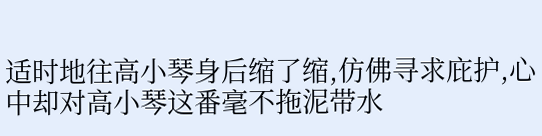适时地往高小琴身后缩了缩,仿佛寻求庇护,心中却对高小琴这番毫不拖泥带水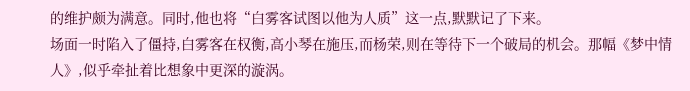的维护颇为满意。同时,他也将“白雾客试图以他为人质”这一点,默默记了下来。
场面一时陷入了僵持,白雾客在权衡,高小琴在施压,而杨荣,则在等待下一个破局的机会。那幅《梦中情人》,似乎牵扯着比想象中更深的漩涡。